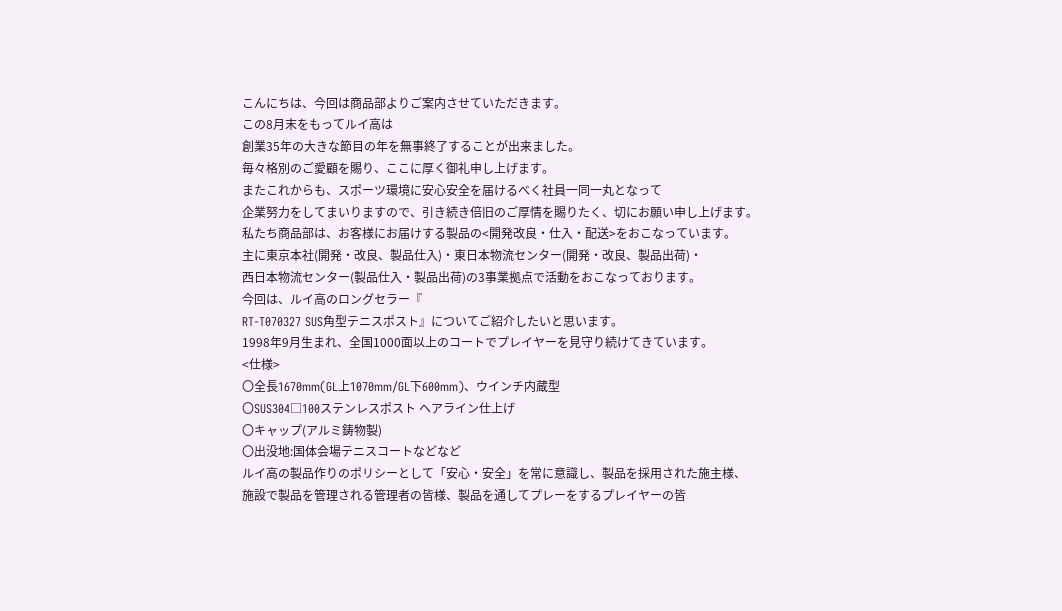こんにちは、今回は商品部よりご案内させていただきます。
この8月末をもってルイ高は
創業35年の大きな節目の年を無事終了することが出来ました。
毎々格別のご愛顧を賜り、ここに厚く御礼申し上げます。
またこれからも、スポーツ環境に安心安全を届けるべく社員一同一丸となって
企業努力をしてまいりますので、引き続き倍旧のご厚情を賜りたく、切にお願い申し上げます。
私たち商品部は、お客様にお届けする製品の<開発改良・仕入・配送>をおこなっています。
主に東京本社(開発・改良、製品仕入)・東日本物流センター(開発・改良、製品出荷)・
西日本物流センター(製品仕入・製品出荷)の3事業拠点で活動をおこなっております。
今回は、ルイ高のロングセラー『
RT-T070327 SUS角型テニスポスト』についてご紹介したいと思います。
1998年9月生まれ、全国1000面以上のコートでプレイヤーを見守り続けてきています。
<仕様>
〇全長1670mm(GL上1070mm/GL下600mm)、ウインチ内蔵型
〇SUS304□100ステンレスポスト ヘアライン仕上げ
〇キャップ(アルミ鋳物製)
〇出没地:国体会場テニスコートなどなど
ルイ高の製品作りのポリシーとして「安心・安全」を常に意識し、製品を採用された施主様、
施設で製品を管理される管理者の皆様、製品を通してプレーをするプレイヤーの皆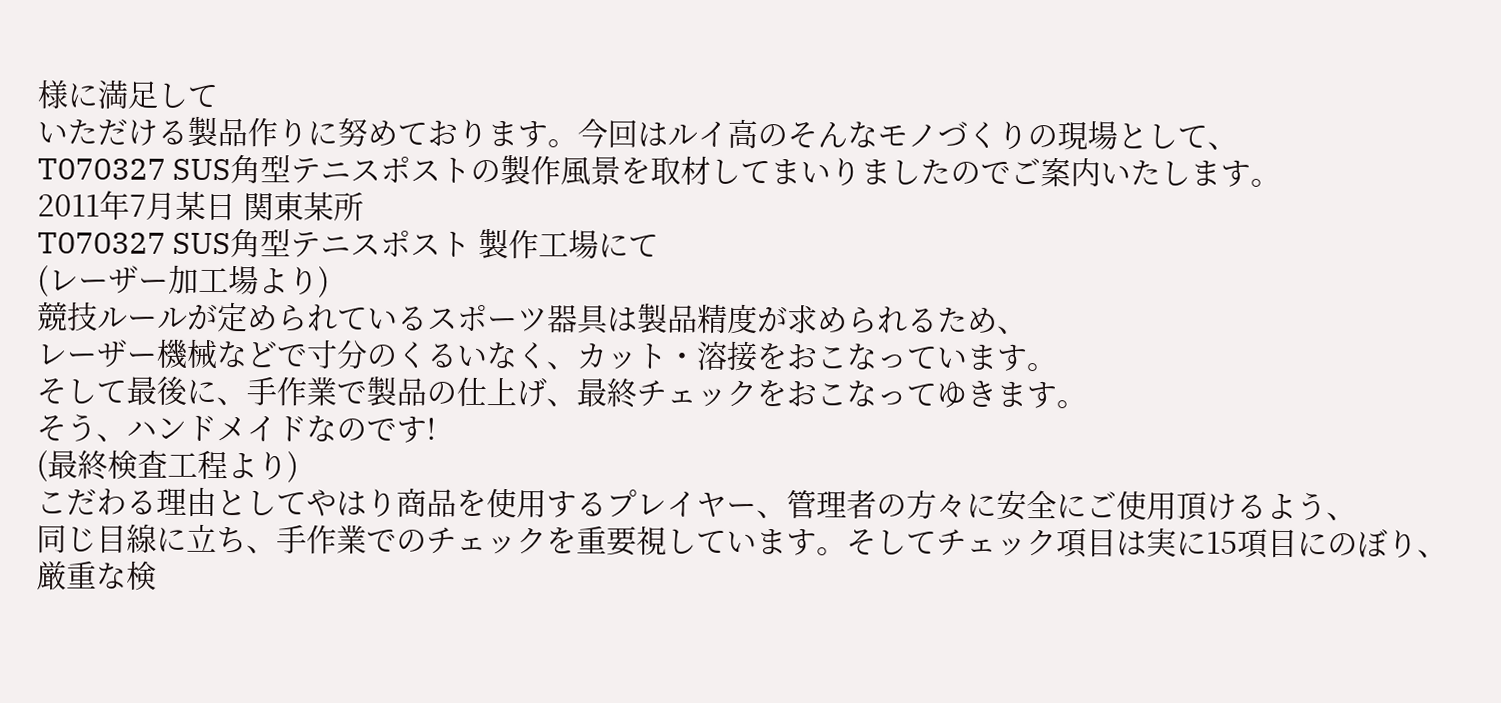様に満足して
いただける製品作りに努めております。今回はルイ高のそんなモノづくりの現場として、
T070327 SUS角型テニスポストの製作風景を取材してまいりましたのでご案内いたします。
2011年7月某日 関東某所
T070327 SUS角型テニスポスト 製作工場にて
(レーザー加工場より)
競技ルールが定められているスポーツ器具は製品精度が求められるため、
レーザー機械などで寸分のくるいなく、カット・溶接をおこなっています。
そして最後に、手作業で製品の仕上げ、最終チェックをおこなってゆきます。
そう、ハンドメイドなのです!
(最終検査工程より)
こだわる理由としてやはり商品を使用するプレイヤー、管理者の方々に安全にご使用頂けるよう、
同じ目線に立ち、手作業でのチェックを重要視しています。そしてチェック項目は実に15項目にのぼり、
厳重な検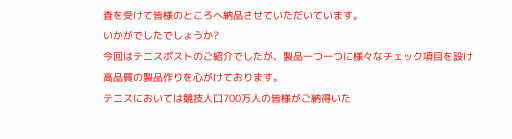査を受けて皆様のところへ納品させていただいています。
いかがでしたでしょうか?
今回はテニスポストのご紹介でしたが、製品一つ一つに様々なチェック項目を設け
高品質の製品作りを心がけております。
テニスにおいては競技人口700万人の皆様がご納得いた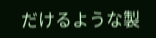だけるような製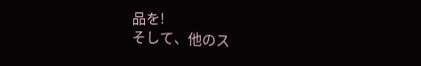品を!
そして、他のス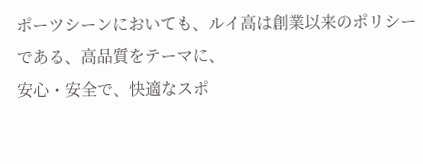ポーツシーンにおいても、ルイ高は創業以来のポリシーである、高品質をテーマに、
安心・安全で、快適なスポ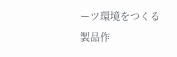ーツ環境をつくる製品作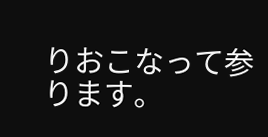りおこなって参ります。